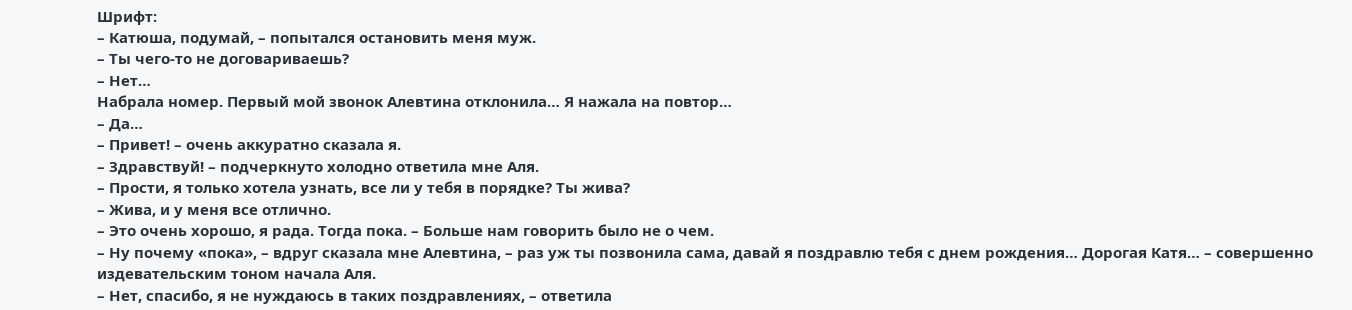Шрифт:
– Катюша, подумай, – попытался остановить меня муж.
– Ты чего-то не договариваешь?
– Нет…
Набрала номер. Первый мой звонок Алевтина отклонила… Я нажала на повтор…
– Да…
– Привет! – очень аккуратно сказала я.
– Здравствуй! – подчеркнуто холодно ответила мне Аля.
– Прости, я только хотела узнать, все ли у тебя в порядке? Ты жива?
– Жива, и у меня все отлично.
– Это очень хорошо, я рада. Тогда пока. – Больше нам говорить было не о чем.
– Ну почему «пока», – вдруг сказала мне Алевтина, – раз уж ты позвонила сама, давай я поздравлю тебя с днем рождения… Дорогая Катя… – совершенно издевательским тоном начала Аля.
– Нет, спасибо, я не нуждаюсь в таких поздравлениях, – ответила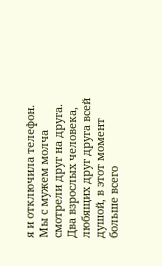я и отключила телефон.
Мы с мужем молча смотрели друг на друга. Два взрослых человека, любящих друг друга всей душой, в этот момент больше всего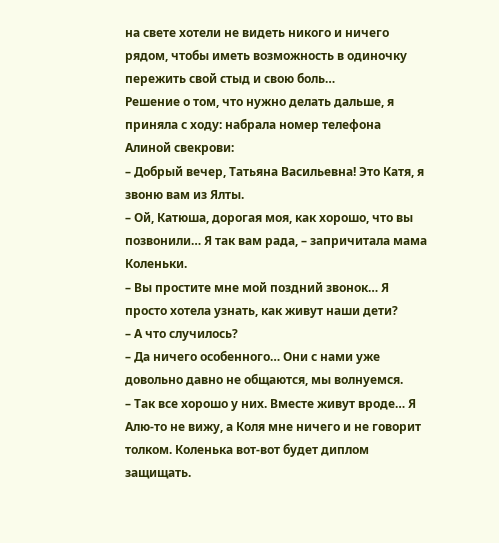на свете хотели не видеть никого и ничего рядом, чтобы иметь возможность в одиночку пережить свой стыд и свою боль…
Решение о том, что нужно делать дальше, я приняла с ходу: набрала номер телефона Алиной свекрови:
– Добрый вечер, Татьяна Васильевна! Это Катя, я звоню вам из Ялты.
– Ой, Катюша, дорогая моя, как хорошо, что вы позвонили… Я так вам рада, – запричитала мама Коленьки.
– Вы простите мне мой поздний звонок… Я просто хотела узнать, как живут наши дети?
– А что случилось?
– Да ничего особенного… Они с нами уже довольно давно не общаются, мы волнуемся.
– Так все хорошо у них. Вместе живут вроде… Я Алю-то не вижу, а Коля мне ничего и не говорит толком. Коленька вот-вот будет диплом защищать.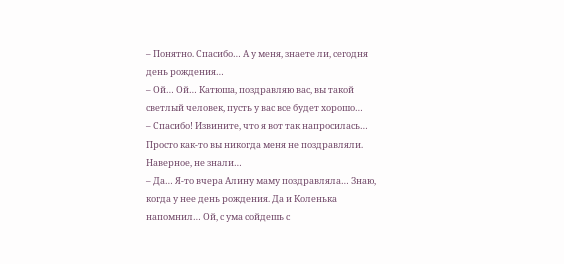– Понятно. Спасибо… А у меня, знаете ли, сегодня день рождения…
– Ой… Ой… Катюша, поздравляю вас, вы такой светлый человек, пусть у вас все будет хорошо…
– Спасибо! Извините, что я вот так напросилась… Просто как-то вы никогда меня не поздравляли. Наверное, не знали…
– Да… Я-то вчера Алину маму поздравляла… Знаю, когда у нее день рождения. Да и Коленька напомнил… Ой, с ума сойдешь с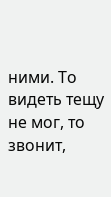ними. То видеть тещу не мог, то звонит,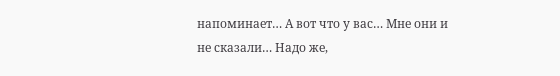напоминает… А вот что у вас… Мне они и не сказали… Надо же,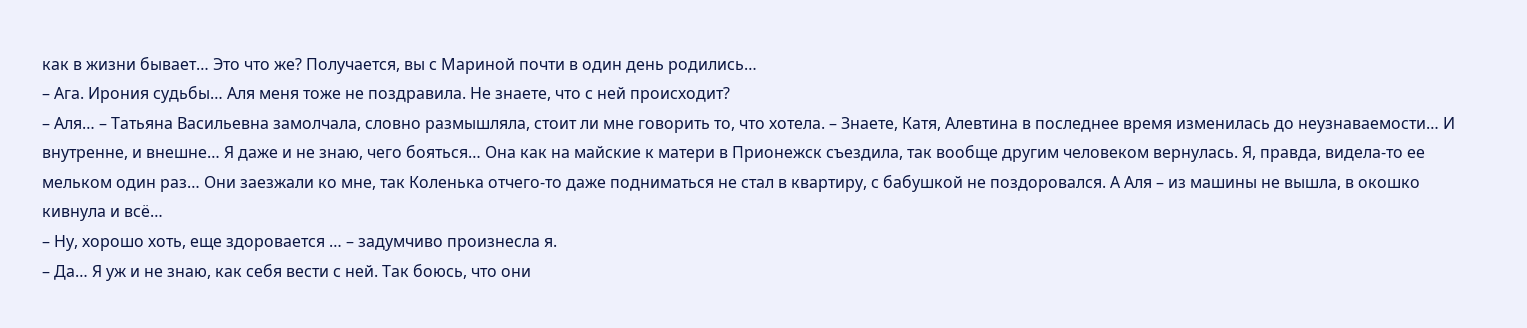как в жизни бывает… Это что же? Получается, вы с Мариной почти в один день родились…
– Ага. Ирония судьбы… Аля меня тоже не поздравила. Не знаете, что с ней происходит?
– Аля… – Татьяна Васильевна замолчала, словно размышляла, стоит ли мне говорить то, что хотела. – Знаете, Катя, Алевтина в последнее время изменилась до неузнаваемости… И внутренне, и внешне… Я даже и не знаю, чего бояться… Она как на майские к матери в Прионежск съездила, так вообще другим человеком вернулась. Я, правда, видела-то ее мельком один раз… Они заезжали ко мне, так Коленька отчего-то даже подниматься не стал в квартиру, с бабушкой не поздоровался. А Аля – из машины не вышла, в окошко кивнула и всё…
– Ну, хорошо хоть, еще здоровается … – задумчиво произнесла я.
– Да… Я уж и не знаю, как себя вести с ней. Так боюсь, что они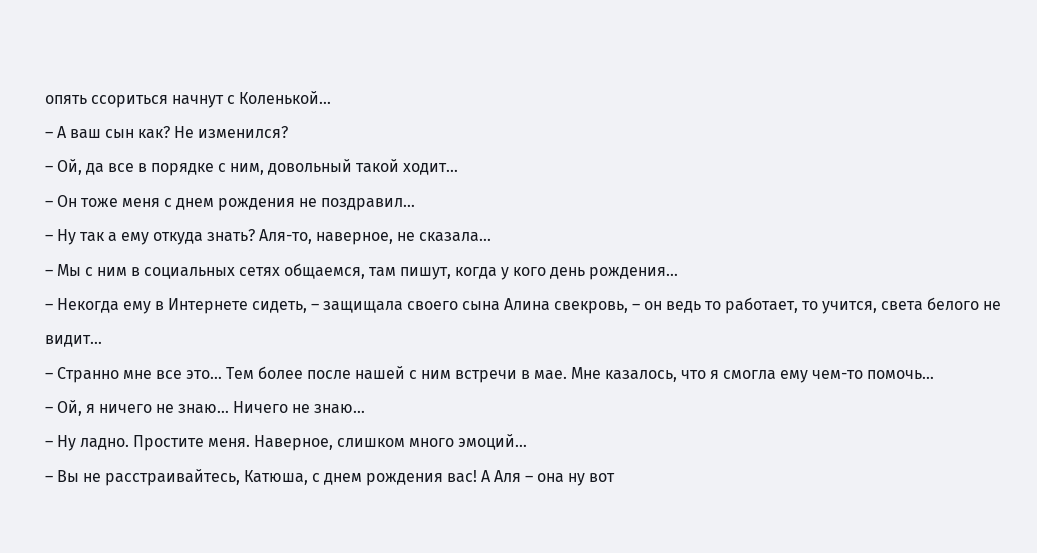опять ссориться начнут с Коленькой…
– А ваш сын как? Не изменился?
– Ой, да все в порядке с ним, довольный такой ходит…
– Он тоже меня с днем рождения не поздравил…
– Ну так а ему откуда знать? Аля-то, наверное, не сказала…
– Мы с ним в социальных сетях общаемся, там пишут, когда у кого день рождения…
– Некогда ему в Интернете сидеть, – защищала своего сына Алина свекровь, – он ведь то работает, то учится, света белого не видит…
– Странно мне все это… Тем более после нашей с ним встречи в мае. Мне казалось, что я смогла ему чем-то помочь…
– Ой, я ничего не знаю… Ничего не знаю…
– Ну ладно. Простите меня. Наверное, слишком много эмоций…
– Вы не расстраивайтесь, Катюша, с днем рождения вас! А Аля – она ну вот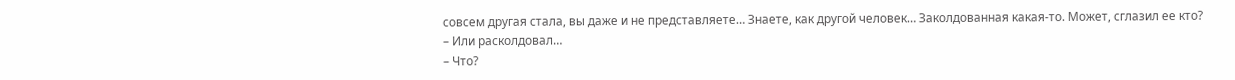совсем другая стала, вы даже и не представляете… Знаете, как другой человек… Заколдованная какая-то. Может, сглазил ее кто?
– Или расколдовал…
– Что?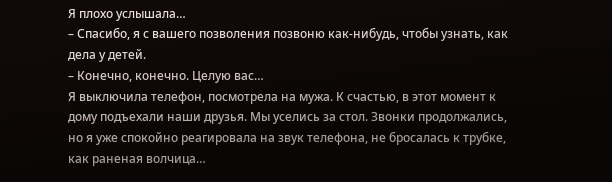Я плохо услышала…
– Спасибо, я с вашего позволения позвоню как-нибудь, чтобы узнать, как дела у детей.
– Конечно, конечно. Целую вас…
Я выключила телефон, посмотрела на мужа. К счастью, в этот момент к дому подъехали наши друзья. Мы уселись за стол. Звонки продолжались, но я уже спокойно реагировала на звук телефона, не бросалась к трубке, как раненая волчица…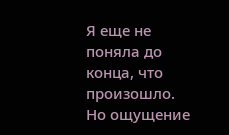Я еще не поняла до конца, что произошло. Но ощущение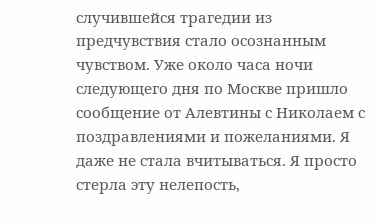случившейся трагедии из предчувствия стало осознанным чувством. Уже около часа ночи следующего дня по Москве пришло сообщение от Алевтины с Николаем с поздравлениями и пожеланиями. Я даже не стала вчитываться. Я просто стерла эту нелепость,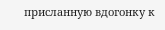присланную вдогонку к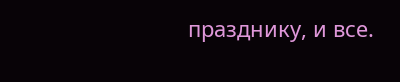празднику, и все.